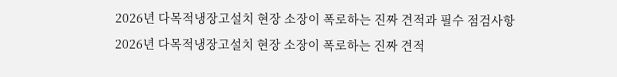2026년 다목적냉장고설치 현장 소장이 폭로하는 진짜 견적과 필수 점검사항
2026년 다목적냉장고설치 현장 소장이 폭로하는 진짜 견적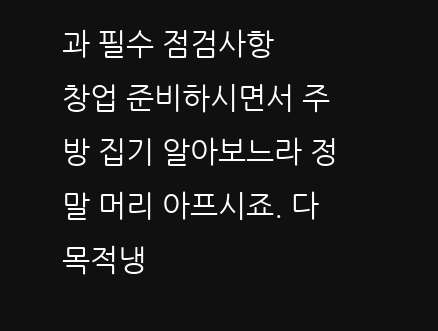과 필수 점검사항
창업 준비하시면서 주방 집기 알아보느라 정말 머리 아프시죠. 다목적냉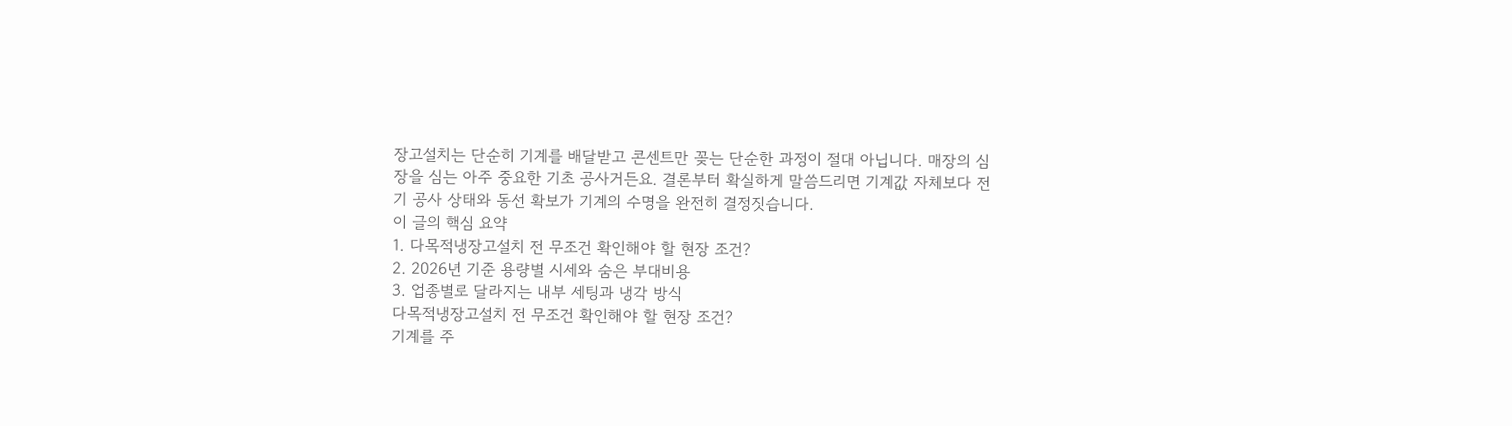장고설치는 단순히 기계를 배달받고 콘센트만 꽂는 단순한 과정이 절대 아닙니다. 매장의 심장을 심는 아주 중요한 기초 공사거든요. 결론부터 확실하게 말씀드리면 기계값 자체보다 전기 공사 상태와 동선 확보가 기계의 수명을 완전히 결정짓습니다.
이 글의 핵심 요약
1. 다목적냉장고설치 전 무조건 확인해야 할 현장 조건?
2. 2026년 기준 용량별 시세와 숨은 부대비용
3. 업종별로 달라지는 내부 세팅과 냉각 방식
다목적냉장고설치 전 무조건 확인해야 할 현장 조건?
기계를 주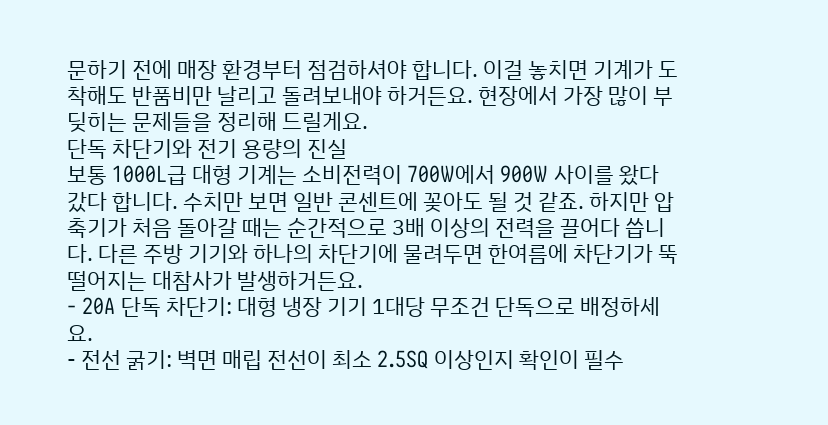문하기 전에 매장 환경부터 점검하셔야 합니다. 이걸 놓치면 기계가 도착해도 반품비만 날리고 돌려보내야 하거든요. 현장에서 가장 많이 부딪히는 문제들을 정리해 드릴게요.
단독 차단기와 전기 용량의 진실
보통 1000L급 대형 기계는 소비전력이 700W에서 900W 사이를 왔다 갔다 합니다. 수치만 보면 일반 콘센트에 꽂아도 될 것 같죠. 하지만 압축기가 처음 돌아갈 때는 순간적으로 3배 이상의 전력을 끌어다 씁니다. 다른 주방 기기와 하나의 차단기에 물려두면 한여름에 차단기가 뚝 떨어지는 대참사가 발생하거든요.
- 20A 단독 차단기: 대형 냉장 기기 1대당 무조건 단독으로 배정하세요.
- 전선 굵기: 벽면 매립 전선이 최소 2.5SQ 이상인지 확인이 필수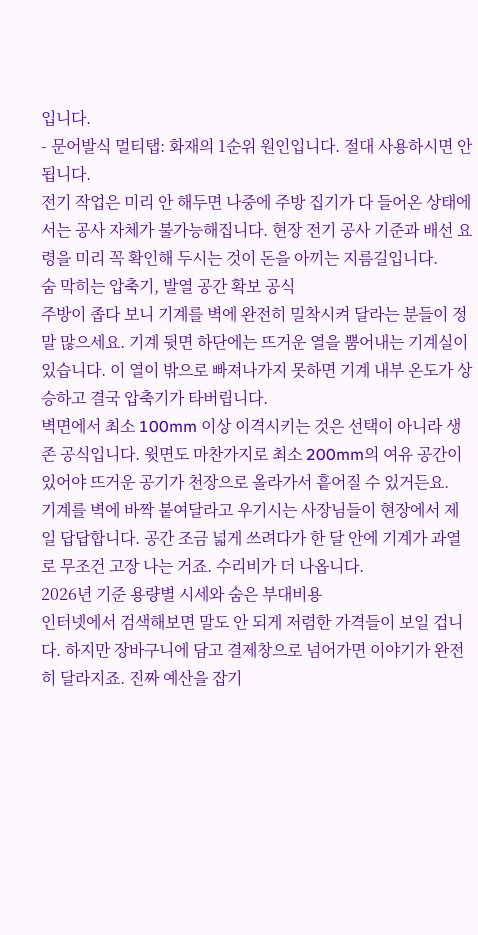입니다.
- 문어발식 멀티탭: 화재의 1순위 원인입니다. 절대 사용하시면 안 됩니다.
전기 작업은 미리 안 해두면 나중에 주방 집기가 다 들어온 상태에서는 공사 자체가 불가능해집니다. 현장 전기 공사 기준과 배선 요령을 미리 꼭 확인해 두시는 것이 돈을 아끼는 지름길입니다.
숨 막히는 압축기, 발열 공간 확보 공식
주방이 좁다 보니 기계를 벽에 완전히 밀착시켜 달라는 분들이 정말 많으세요. 기계 뒷면 하단에는 뜨거운 열을 뿜어내는 기계실이 있습니다. 이 열이 밖으로 빠져나가지 못하면 기계 내부 온도가 상승하고 결국 압축기가 타버립니다.
벽면에서 최소 100mm 이상 이격시키는 것은 선택이 아니라 생존 공식입니다. 윗면도 마찬가지로 최소 200mm의 여유 공간이 있어야 뜨거운 공기가 천장으로 올라가서 흩어질 수 있거든요.
기계를 벽에 바짝 붙여달라고 우기시는 사장님들이 현장에서 제일 답답합니다. 공간 조금 넓게 쓰려다가 한 달 안에 기계가 과열로 무조건 고장 나는 거죠. 수리비가 더 나옵니다.
2026년 기준 용량별 시세와 숨은 부대비용
인터넷에서 검색해보면 말도 안 되게 저렴한 가격들이 보일 겁니다. 하지만 장바구니에 담고 결제창으로 넘어가면 이야기가 완전히 달라지죠. 진짜 예산을 잡기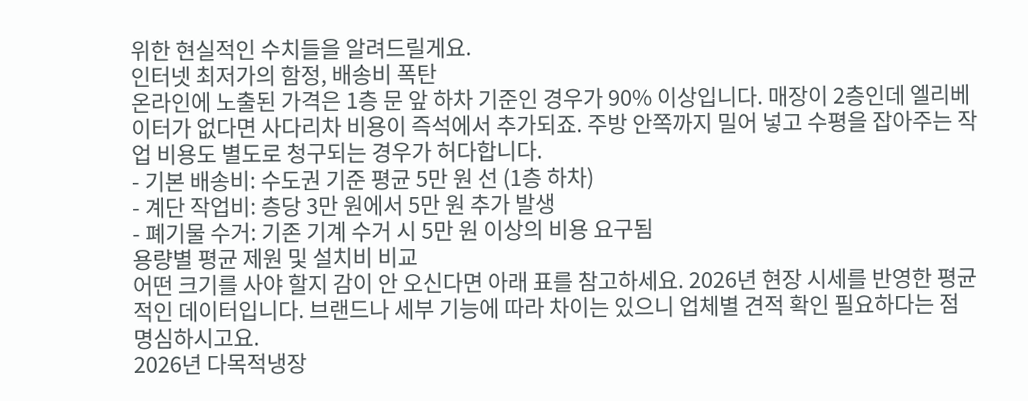위한 현실적인 수치들을 알려드릴게요.
인터넷 최저가의 함정, 배송비 폭탄
온라인에 노출된 가격은 1층 문 앞 하차 기준인 경우가 90% 이상입니다. 매장이 2층인데 엘리베이터가 없다면 사다리차 비용이 즉석에서 추가되죠. 주방 안쪽까지 밀어 넣고 수평을 잡아주는 작업 비용도 별도로 청구되는 경우가 허다합니다.
- 기본 배송비: 수도권 기준 평균 5만 원 선 (1층 하차)
- 계단 작업비: 층당 3만 원에서 5만 원 추가 발생
- 폐기물 수거: 기존 기계 수거 시 5만 원 이상의 비용 요구됨
용량별 평균 제원 및 설치비 비교
어떤 크기를 사야 할지 감이 안 오신다면 아래 표를 참고하세요. 2026년 현장 시세를 반영한 평균적인 데이터입니다. 브랜드나 세부 기능에 따라 차이는 있으니 업체별 견적 확인 필요하다는 점 명심하시고요.
2026년 다목적냉장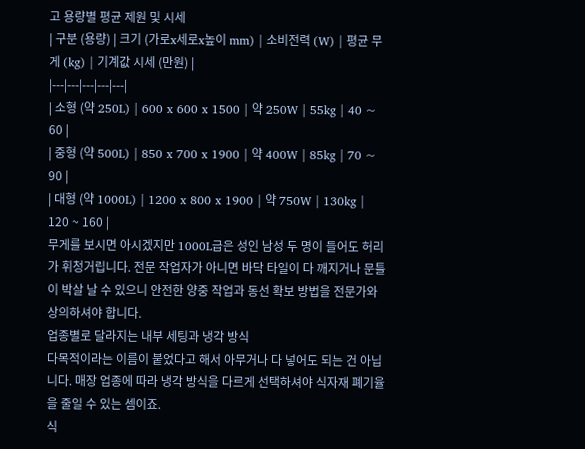고 용량별 평균 제원 및 시세
| 구분 (용량) | 크기 (가로x세로x높이 mm) | 소비전력 (W) | 평균 무게 (kg) | 기계값 시세 (만원) |
|---|---|---|---|---|
| 소형 (약 250L) | 600 x 600 x 1500 | 약 250W | 55kg | 40 ~ 60 |
| 중형 (약 500L) | 850 x 700 x 1900 | 약 400W | 85kg | 70 ~ 90 |
| 대형 (약 1000L) | 1200 x 800 x 1900 | 약 750W | 130kg | 120 ~ 160 |
무게를 보시면 아시겠지만 1000L급은 성인 남성 두 명이 들어도 허리가 휘청거립니다. 전문 작업자가 아니면 바닥 타일이 다 깨지거나 문틀이 박살 날 수 있으니 안전한 양중 작업과 동선 확보 방법을 전문가와 상의하셔야 합니다.
업종별로 달라지는 내부 세팅과 냉각 방식
다목적이라는 이름이 붙었다고 해서 아무거나 다 넣어도 되는 건 아닙니다. 매장 업종에 따라 냉각 방식을 다르게 선택하셔야 식자재 폐기율을 줄일 수 있는 셈이죠.
식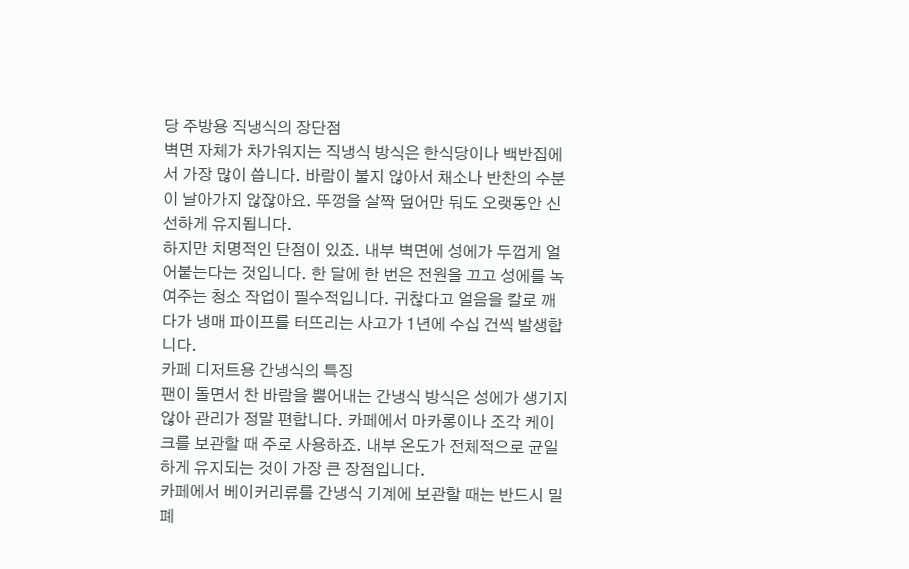당 주방용 직냉식의 장단점
벽면 자체가 차가워지는 직냉식 방식은 한식당이나 백반집에서 가장 많이 씁니다. 바람이 불지 않아서 채소나 반찬의 수분이 날아가지 않잖아요. 뚜껑을 살짝 덮어만 둬도 오랫동안 신선하게 유지됩니다.
하지만 치명적인 단점이 있죠. 내부 벽면에 성에가 두껍게 얼어붙는다는 것입니다. 한 달에 한 번은 전원을 끄고 성에를 녹여주는 청소 작업이 필수적입니다. 귀찮다고 얼음을 칼로 깨다가 냉매 파이프를 터뜨리는 사고가 1년에 수십 건씩 발생합니다.
카페 디저트용 간냉식의 특징
팬이 돌면서 찬 바람을 뿜어내는 간냉식 방식은 성에가 생기지 않아 관리가 정말 편합니다. 카페에서 마카롱이나 조각 케이크를 보관할 때 주로 사용하죠. 내부 온도가 전체적으로 균일하게 유지되는 것이 가장 큰 장점입니다.
카페에서 베이커리류를 간냉식 기계에 보관할 때는 반드시 밀폐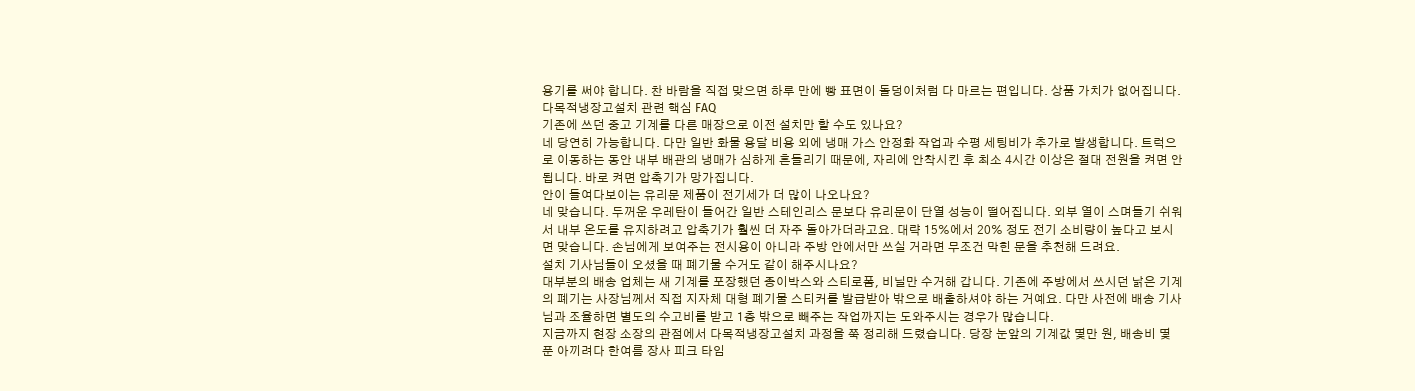용기를 써야 합니다. 찬 바람을 직접 맞으면 하루 만에 빵 표면이 돌덩이처럼 다 마르는 편입니다. 상품 가치가 없어집니다.
다목적냉장고설치 관련 핵심 FAQ
기존에 쓰던 중고 기계를 다른 매장으로 이전 설치만 할 수도 있나요?
네 당연히 가능합니다. 다만 일반 화물 용달 비용 외에 냉매 가스 안정화 작업과 수평 세팅비가 추가로 발생합니다. 트럭으로 이동하는 동안 내부 배관의 냉매가 심하게 흔들리기 때문에, 자리에 안착시킨 후 최소 4시간 이상은 절대 전원을 켜면 안 됩니다. 바로 켜면 압축기가 망가집니다.
안이 들여다보이는 유리문 제품이 전기세가 더 많이 나오나요?
네 맞습니다. 두꺼운 우레탄이 들어간 일반 스테인리스 문보다 유리문이 단열 성능이 떨어집니다. 외부 열이 스며들기 쉬워서 내부 온도를 유지하려고 압축기가 훨씬 더 자주 돌아가더라고요. 대략 15%에서 20% 정도 전기 소비량이 높다고 보시면 맞습니다. 손님에게 보여주는 전시용이 아니라 주방 안에서만 쓰실 거라면 무조건 막힌 문을 추천해 드려요.
설치 기사님들이 오셨을 때 폐기물 수거도 같이 해주시나요?
대부분의 배송 업체는 새 기계를 포장했던 종이박스와 스티로폼, 비닐만 수거해 갑니다. 기존에 주방에서 쓰시던 낡은 기계의 폐기는 사장님께서 직접 지자체 대형 폐기물 스티커를 발급받아 밖으로 배출하셔야 하는 거예요. 다만 사전에 배송 기사님과 조율하면 별도의 수고비를 받고 1층 밖으로 빼주는 작업까지는 도와주시는 경우가 많습니다.
지금까지 현장 소장의 관점에서 다목적냉장고설치 과정을 쭉 정리해 드렸습니다. 당장 눈앞의 기계값 몇만 원, 배송비 몇 푼 아끼려다 한여름 장사 피크 타임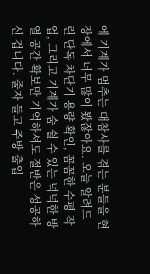에 기계가 멈추는 대참사를 겪는 분들을 현장에서 너무 많이 봤잖아요. 오늘 알려드린 단독 차단기 용량 확인, 꼼꼼한 수평 작업, 그리고 기계가 숨 쉴 수 있는 넉넉한 방열 공간 확보만 기억하셔도 절반은 성공하신 겁니다. 줄자 들고 주방 출입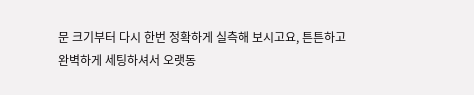문 크기부터 다시 한번 정확하게 실측해 보시고요, 튼튼하고 완벽하게 세팅하셔서 오랫동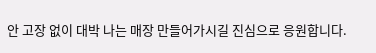안 고장 없이 대박 나는 매장 만들어가시길 진심으로 응원합니다.